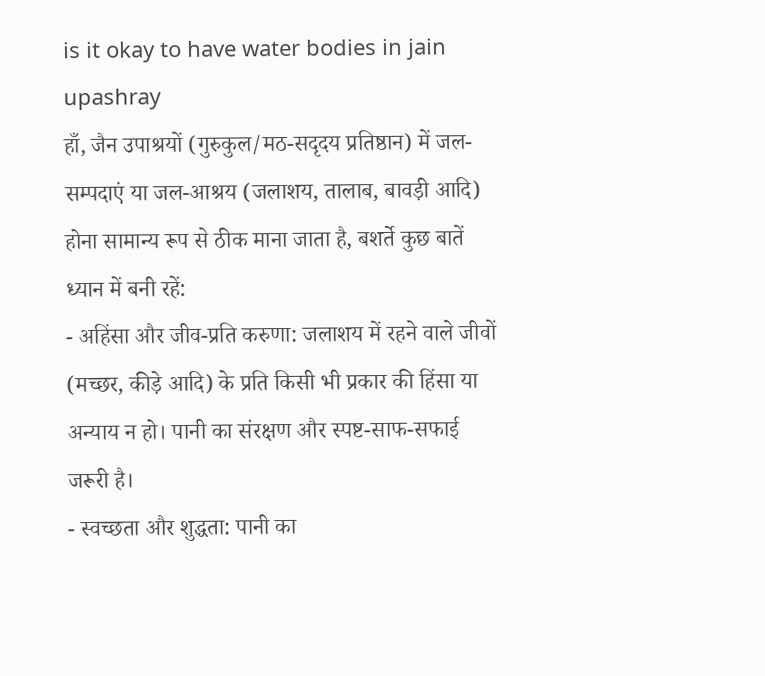is it okay to have water bodies in jain upashray
हाँ, जैन उपाश्रयों (गुरुकुल/मठ-सदृदय प्रतिष्ठान) में जल-सम्पदाएं या जल-आश्रय (जलाशय, तालाब, बावड़ी आदि) होना सामान्य रूप से ठीक माना जाता है, बशर्ते कुछ बातें ध्यान में बनी रहें:
- अहिंसा और जीव-प्रति करुणा: जलाशय में रहने वाले जीवों (मच्छर, कीड़े आदि) के प्रति किसी भी प्रकार की हिंसा या अन्याय न हो। पानी का संरक्षण और स्पष्ट-साफ-सफाई जरूरी है।
- स्वच्छता और शुद्धता: पानी का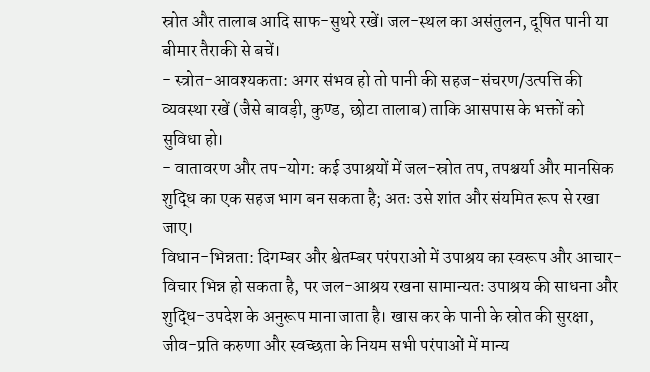स्रोत और तालाब आदि साफ-सुथरे रखें। जल-स्थल का असंतुलन, दूषित पानी या बीमार तैराकी से बचें।
- स्त्रोत-आवश्यकता: अगर संभव हो तो पानी की सहज-संचरण/उत्पत्ति की व्यवस्था रखें (जैसे बावड़ी, कुण्ड, छोटा तालाब) ताकि आसपास के भक्तों को सुविधा हो।
- वातावरण और तप-योग: कई उपाश्रयों में जल-स्रोत तप, तपश्चर्या और मानसिक शुद्धि का एक सहज भाग बन सकता है; अतः उसे शांत और संयमित रूप से रखा जाए।
विधान-भिन्नता: दिगम्बर और श्वेतम्बर परंपराओं में उपाश्रय का स्वरूप और आचार-विचार भिन्न हो सकता है, पर जल-आश्रय रखना सामान्यतः उपाश्रय की साधना और शुद्धि-उपदेश के अनुरूप माना जाता है। खास कर के पानी के स्रोत की सुरक्षा, जीव-प्रति करुणा और स्वच्छता के नियम सभी परंपाओं में मान्य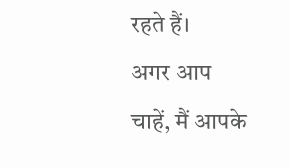रहते हैं।
अगर आप चाहें, मैं आपके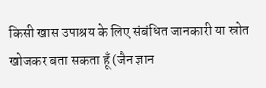किसी खास उपाश्रय के लिए संबंधित जानकारी या स्रोत खोजकर बता सकता हूँ (जैन ज्ञान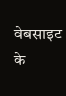वेबसाइट के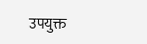उपयुक्त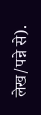लेख/पन्ने से).